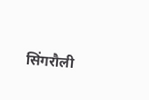सिंगरौली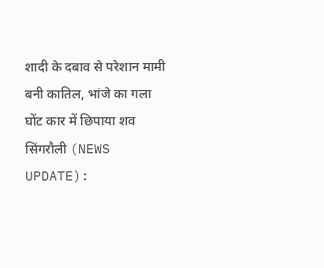शादी के दबाव से परेशान मामी बनी कातिल, भांजे का गला घोंट कार में छिपाया शव
सिंगरौली (NEWS UPDATE):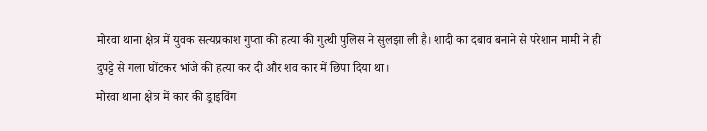मोरवा थाना क्षेत्र में युवक सत्यप्रकाश गुप्ता की हत्या की गुत्थी पुलिस ने सुलझा ली है। शादी का दबाव बनाने से परेशान मामी ने ही दुपट्टे से गला घोंटकर भांजे की हत्या कर दी और शव कार में छिपा दिया था।
मोरवा थाना क्षेत्र में कार की ड्राइविंग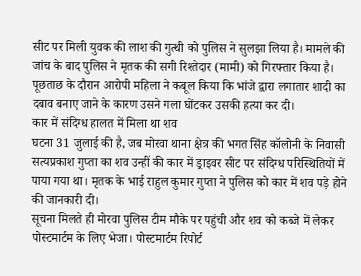सीट पर मिली युवक की लाश की गुत्थी को पुलिस ने सुलझा लिया है। मामले की जांच के बाद पुलिस ने मृतक की सगी रिश्तेदार (मामी) को गिरफ्तार किया है। पूछताछ के दौरान आरोपी महिला ने कबूल किया कि भांजे द्वारा लगातार शादी का दबाव बनाए जाने के कारण उसने गला घोंटकर उसकी हत्या कर दी।
कार में संदिग्ध हालत में मिला था शव
घटना 31 जुलाई की है, जब मोरवा थाना क्षेत्र की भगत सिंह कॉलोनी के निवासी सत्यप्रकाश गुप्ता का शव उन्हीं की कार में ड्राइवर सीट पर संदिग्ध परिस्थितियों में पाया गया था। मृतक के भाई राहुल कुमार गुप्ता ने पुलिस को कार में शव पड़े होने की जानकारी दी।
सूचना मिलते ही मोरवा पुलिस टीम मौके पर पहुंची और शव को कब्जे में लेकर पोस्टमार्टम के लिए भेजा। पोस्टमार्टम रिपोर्ट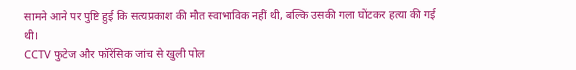सामने आने पर पुष्टि हुई कि सत्यप्रकाश की मौत स्वाभाविक नहीं थी, बल्कि उसकी गला घोंटकर हत्या की गई थी।
CCTV फुटेज और फॉरेंसिक जांच से खुली पोल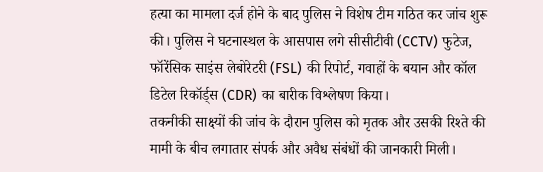हत्या का मामला दर्ज होने के बाद पुलिस ने विशेष टीम गठित कर जांच शुरू की। पुलिस ने घटनास्थल के आसपास लगे सीसीटीवी (CCTV) फुटेज, फॉरेंसिक साइंस लेबोरेटरी (FSL) की रिपोर्ट, गवाहों के बयान और कॉल डिटेल रिकॉर्ड्स (CDR) का बारीक विश्लेषण किया।
तकनीकी साक्ष्यों की जांच के दौरान पुलिस को मृतक और उसकी रिश्ते की मामी के बीच लगातार संपर्क और अवैध संबंधों की जानकारी मिली।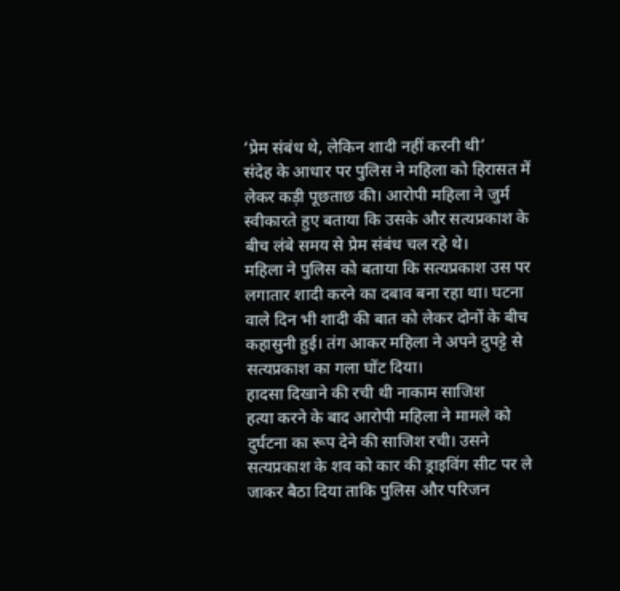‘प्रेम संबंध थे, लेकिन शादी नहीं करनी थी’
संदेह के आधार पर पुलिस ने महिला को हिरासत में लेकर कड़ी पूछताछ की। आरोपी महिला ने जुर्म स्वीकारते हुए बताया कि उसके और सत्यप्रकाश के बीच लंबे समय से प्रेम संबंध चल रहे थे।
महिला ने पुलिस को बताया कि सत्यप्रकाश उस पर लगातार शादी करने का दबाव बना रहा था। घटना वाले दिन भी शादी की बात को लेकर दोनों के बीच कहासुनी हुई। तंग आकर महिला ने अपने दुपट्टे से सत्यप्रकाश का गला घोंट दिया।
हादसा दिखाने की रची थी नाकाम साजिश
हत्या करने के बाद आरोपी महिला ने मामले को दुर्घटना का रूप देने की साजिश रची। उसने सत्यप्रकाश के शव को कार की ड्राइविंग सीट पर ले जाकर बैठा दिया ताकि पुलिस और परिजन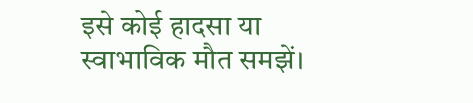इसे कोई हादसा या स्वाभाविक मौत समझें।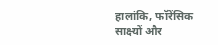हालांकि, फॉरेंसिक साक्ष्यों और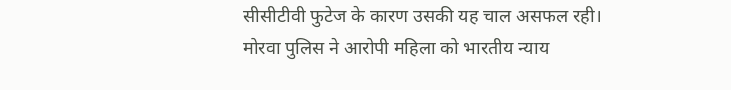सीसीटीवी फुटेज के कारण उसकी यह चाल असफल रही।
मोरवा पुलिस ने आरोपी महिला को भारतीय न्याय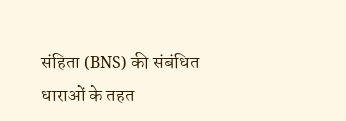संहिता (BNS) की संबंधित धाराओं के तहत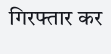गिरफ्तार कर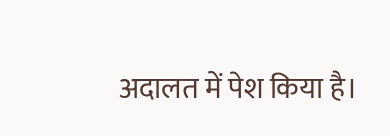अदालत में पेश किया है।